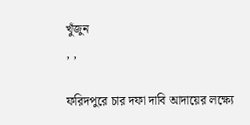খুঁজুন
, ,

ফরিদপুরে চার দফা দাবি আদায়ের লক্ষ্যে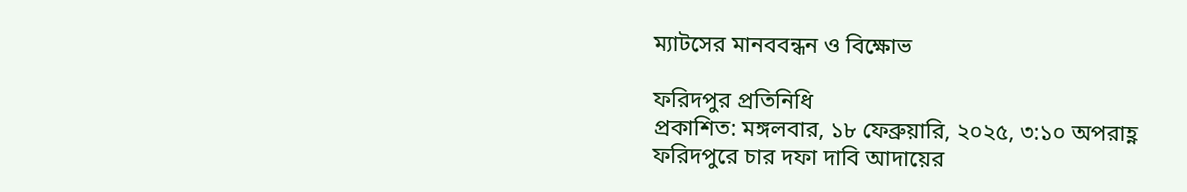ম্যাটসের মানববন্ধন ও বিক্ষোভ

ফরিদপুর প্রতিনিধি
প্রকাশিত: মঙ্গলবার, ১৮ ফেব্রুয়ারি, ২০২৫, ৩:১০ অপরাহ্ণ
ফরিদপুরে চার দফা দাবি আদায়ের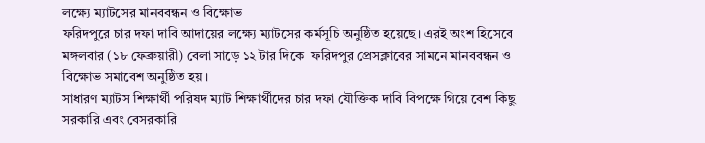লক্ষ্যে ম্যাটসের মানববন্ধন ও বিক্ষোভ
ফরিদপুরে চার দফা দাবি আদায়ের লক্ষ্যে ম্যাটসের কর্মসূচি অনুষ্ঠিত হয়েছে। এরই অংশ হিসেবে মঙ্গলবার (১৮ ফেব্রুয়ারী) বেলা সাড়ে ১২ টার দিকে ‌ ফরিদপুর প্রেসক্লাবের সামনে মানববন্ধন ‌ও বিক্ষোভ সমাবেশ অনুষ্ঠিত হয়।
সাধারণ ম্যাটস শিক্ষার্থী পরিষদ ম্যাট শিক্ষার্থীদের চার দফা যৌক্তিক ‌দাবি বিপক্ষে গিয়ে ‌বেশ কিছু সরকারি এবং বেসরকারি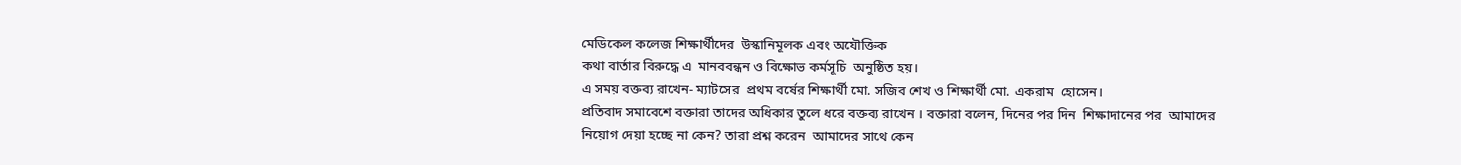মেডিকেল কলেজ শিক্ষার্থীদের ‌ উস্কানিমূলক এবং অযৌক্তিক
কথা বার্তার বিরুদ্ধে এ  মানববন্ধন ‌ও বিক্ষোভ কর্মসূচি  অনুষ্ঠিত হয়।
এ সময় বক্তব্য রাখেন- ম্যাটসের ‌ প্রথম বর্ষের শিক্ষার্থী ‌মো. সজিব শেখ ‌ও শিক্ষার্থী মো. একরাম  হোসেন। ‌
প্রতিবাদ সমাবেশে ‌বক্তারা তাদের অধিকার তুলে ধরে ‌বক্তব্য রাখেন ‌। বক্তারা বলেন, দিনের পর দিন  শিক্ষাদানের পর ‌ আমাদের নিয়োগ দেয়া হচ্ছে না কেন? তারা প্রশ্ন করেন  আমাদের সাথে কেন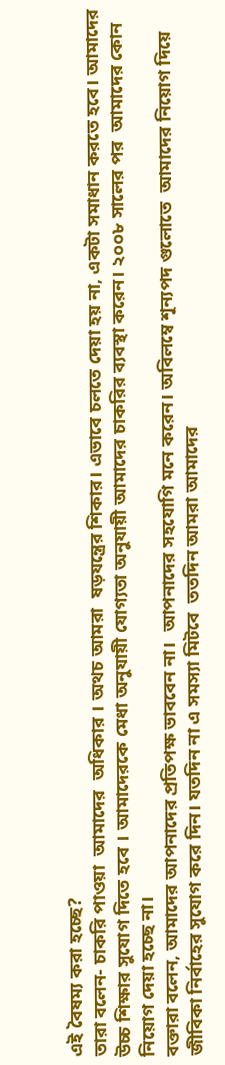এই বৈষম্য করা হচ্ছে?
তারা বলেন- চাকরি পাওয়া ‌ আমাদের ‌ অধিকার । অথচ আমরা  ষড়যন্ত্রের শিকার। এভাবে চলতে দেয়া হয় না, একটা সমাধান করতে হবে। আমাদের উচ্চ শিক্ষার সুযোগ দিতে হবে । আমাদেরকে মেধা অনুযায়ী যোগ্যতা অনুযায়ী আমাদের চাকরির ব্যবস্থা করেন। ২০০৮ সালের পর ‌ আমাদের কোন নিয়োগ দেয়া হচ্ছে না।
বক্তারা বলেন, আমাদের আপনাদের প্রতিপক্ষ ভাববেন না।  আপনাদের সহযোগি মনে করেন। অবিলম্বে শূন্যপদ গুলোতে ‌ আমাদের নিয়োগ দিয়ে জীবিকা নির্বাহের সুযোগ করে দিন। যতদিন না এ সমস্যা মিটবে ‌ ততদিন আমরা আমাদের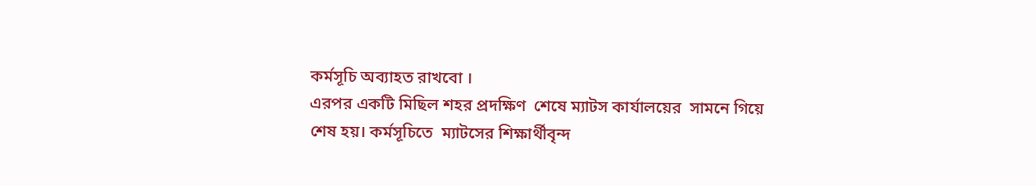কর্মসূচি অব্যাহত রাখবো ‌।
এরপর একটি মিছিল শহর প্রদক্ষিণ  শেষে ম্যাটস কার্যালয়ের ‌ সামনে গিয়ে ‌ শেষ হয়। কর্মসূচিতে ‌ ম্যাটসের শিক্ষার্থীবৃন্দ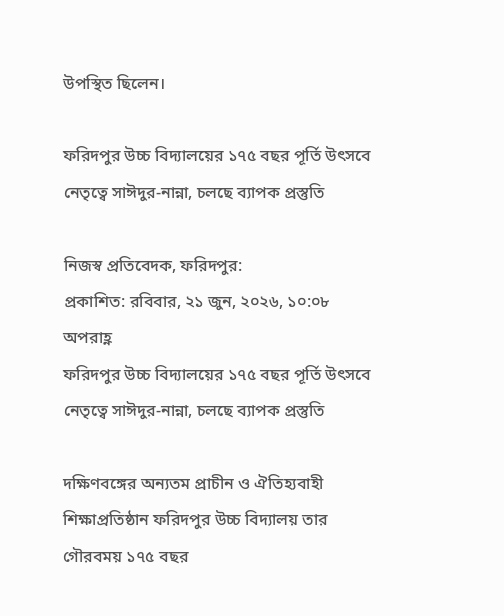উপস্থিত ছিলেন।

ফরিদপুর উচ্চ বিদ্যালয়ের ১৭৫ বছর পূর্তি উৎসবে নেতৃত্বে সাঈদুর-নান্না, চলছে ব্যাপক প্রস্তুতি

নিজস্ব প্রতিবেদক, ফরিদপুর:
প্রকাশিত: রবিবার, ২১ জুন, ২০২৬, ১০:০৮ অপরাহ্ণ
ফরিদপুর উচ্চ বিদ্যালয়ের ১৭৫ বছর পূর্তি উৎসবে নেতৃত্বে সাঈদুর-নান্না, চলছে ব্যাপক প্রস্তুতি

দক্ষিণবঙ্গের অন্যতম প্রাচীন ও ঐতিহ্যবাহী শিক্ষাপ্রতিষ্ঠান ফরিদপুর উচ্চ বিদ্যালয় তার গৌরবময় ১৭৫ বছর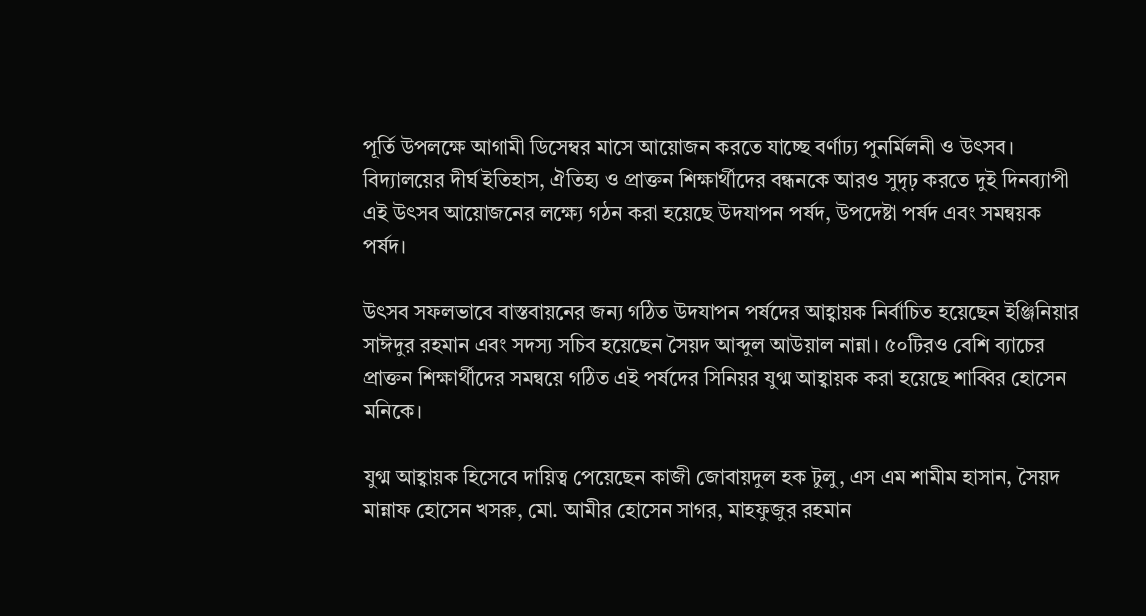পূর্তি উপলক্ষে আগামী ডিসেম্বর মাসে আয়োজন করতে যাচ্ছে বর্ণাঢ্য পুনর্মিলনী ও উৎসব। বিদ্যালয়ের দীর্ঘ ইতিহাস, ঐতিহ্য ও প্রাক্তন শিক্ষার্থীদের বন্ধনকে আরও সুদৃঢ় করতে দুই দিনব্যাপী এই উৎসব আয়োজনের লক্ষ্যে গঠন করা হয়েছে উদযাপন পর্ষদ, উপদেষ্টা পর্ষদ এবং সমন্বয়ক পর্ষদ।

উৎসব সফলভাবে বাস্তবায়নের জন্য গঠিত উদযাপন পর্ষদের আহ্বায়ক নির্বাচিত হয়েছেন ইঞ্জিনিয়ার সাঈদুর রহমান এবং সদস্য সচিব হয়েছেন সৈয়দ আব্দুল আউয়াল নান্না। ৫০টিরও বেশি ব্যাচের প্রাক্তন শিক্ষার্থীদের সমন্বয়ে গঠিত এই পর্ষদের সিনিয়র যুগ্ম আহ্বায়ক করা হয়েছে শাব্বির হোসেন মনিকে।

যুগ্ম আহ্বায়ক হিসেবে দায়িত্ব পেয়েছেন কাজী জোবায়দুল হক টুলু, এস এম শামীম হাসান, সৈয়দ মান্নাফ হোসেন খসরু, মো. আমীর হোসেন সাগর, মাহফুজুর রহমান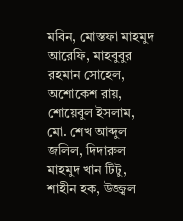মবিন, মোস্তফা মাহমুদ আরেফি, মাহবুবুর রহমান সোহেল, অশোকেশ রায়, শোয়েবুল ইসলাম, মো. শেখ আব্দুল জলিল, দিদারুল মাহমুদ খান টিটু, শাহীন হক, উজ্জ্বল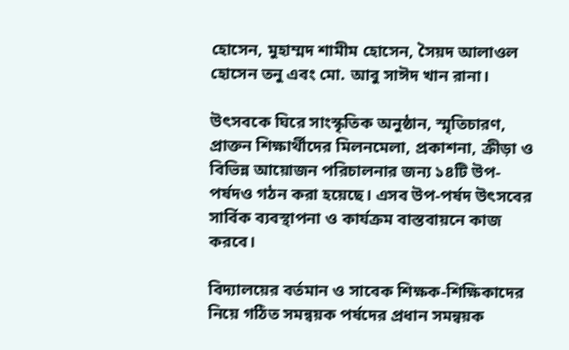হোসেন, মুহাম্মদ শামীম হোসেন, সৈয়দ আলাওল হোসেন তনু এবং মো. আবু সাঈদ খান রানা।

উৎসবকে ঘিরে সাংস্কৃতিক অনুষ্ঠান, স্মৃতিচারণ, প্রাক্তন শিক্ষার্থীদের মিলনমেলা, প্রকাশনা, ক্রীড়া ও বিভিন্ন আয়োজন পরিচালনার জন্য ১৪টি উপ-পর্ষদও গঠন করা হয়েছে। এসব উপ-পর্ষদ উৎসবের সার্বিক ব্যবস্থাপনা ও কার্যক্রম বাস্তবায়নে কাজ করবে।

বিদ্যালয়ের বর্তমান ও সাবেক শিক্ষক-শিক্ষিকাদের নিয়ে গঠিত সমন্বয়ক পর্ষদের প্রধান সমন্বয়ক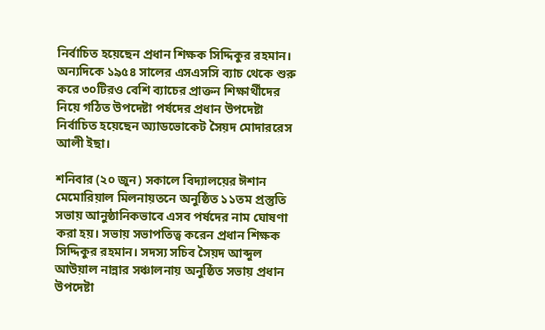নির্বাচিত হয়েছেন প্রধান শিক্ষক সিদ্দিকুর রহমান। অন্যদিকে ১৯৫৪ সালের এসএসসি ব্যাচ থেকে শুরু করে ৩০টিরও বেশি ব্যাচের প্রাক্তন শিক্ষার্থীদের নিয়ে গঠিত উপদেষ্টা পর্ষদের প্রধান উপদেষ্টা নির্বাচিত হয়েছেন অ্যাডভোকেট সৈয়দ মোদাররেস আলী ইছা।

শনিবার (২০ জুন) সকালে বিদ্যালয়ের ঈশান মেমোরিয়াল মিলনায়তনে অনুষ্ঠিত ১১তম প্রস্তুতি সভায় আনুষ্ঠানিকভাবে এসব পর্ষদের নাম ঘোষণা করা হয়। সভায় সভাপতিত্ব করেন প্রধান শিক্ষক সিদ্দিকুর রহমান। সদস্য সচিব সৈয়দ আব্দুল আউয়াল নান্নার সঞ্চালনায় অনুষ্ঠিত সভায় প্রধান উপদেষ্টা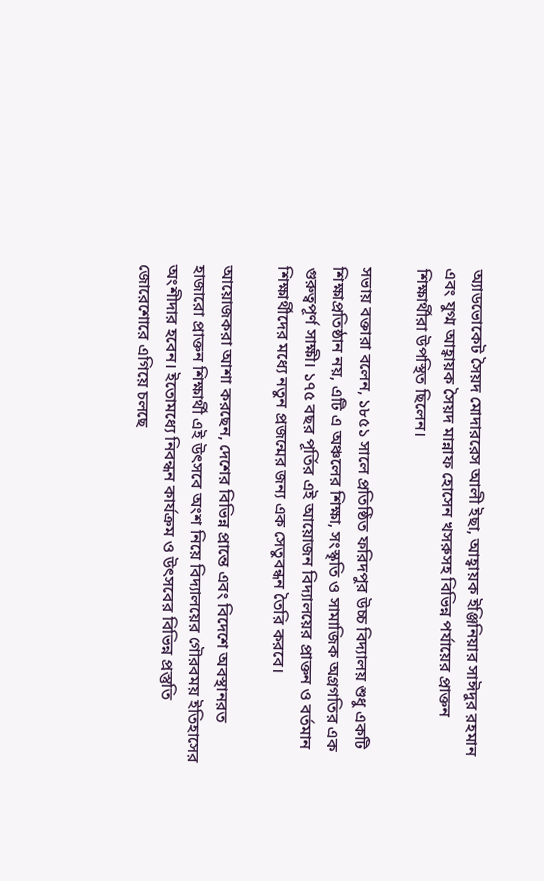অ্যাডভোকেট সৈয়দ মোদাররেস আলী ইছা, আহ্বায়ক ইঞ্জিনিয়ার সাঈদুর রহমান এবং যুগ্ম আহ্বায়ক সৈয়দ মান্নাফ হোসেন খসরুসহ বিভিন্ন পর্যায়ের প্রাক্তন শিক্ষার্থীরা উপস্থিত ছিলেন।

সভায় বক্তারা বলেন, ১৮৫১ সালে প্রতিষ্ঠিত ফরিদপুর উচ্চ বিদ্যালয় শুধু একটি শিক্ষাপ্রতিষ্ঠান নয়, এটি এ অঞ্চলের শিক্ষা, সংস্কৃতি ও সামাজিক অগ্রগতির এক গুরুত্বপূর্ণ সাক্ষী। ১৭৫ বছর পূর্তির এই আয়োজন বিদ্যালয়ের প্রাক্তন ও বর্তমান শিক্ষার্থীদের মধ্যে নতুন প্রজন্মের জন্য এক সেতুবন্ধন তৈরি করবে।

আয়োজকরা আশা করছেন, দেশের বিভিন্ন প্রান্তে এবং বিদেশে অবস্থানরত হাজারো প্রাক্তন শিক্ষার্থী এই উৎসবে অংশ নিয়ে বিদ্যালয়ের গৌরবময় ইতিহাসের অংশীদার হবেন। ইতোমধ্যে নিবন্ধন কার্যক্রম ও উৎসবের বিভিন্ন প্রস্তুতি জোরেশোরে এগিয়ে চলছে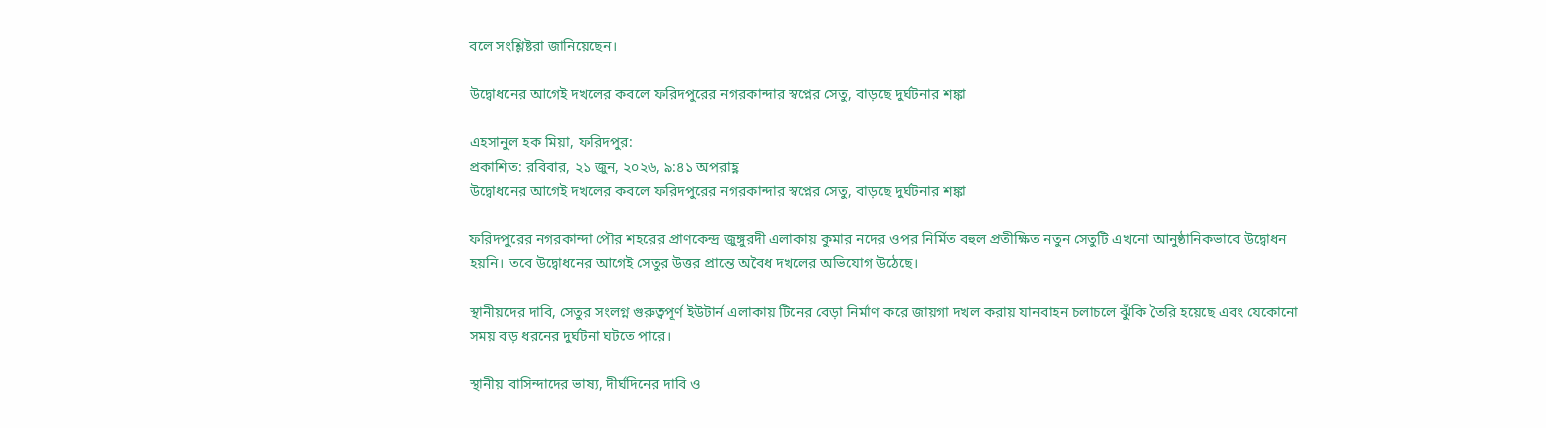বলে সংশ্লিষ্টরা জানিয়েছেন।

উদ্বোধনের আগেই দখলের কবলে ফরিদপুরের নগরকান্দার স্বপ্নের সেতু, বাড়ছে দুর্ঘটনার শঙ্কা

এহসানুল হক মিয়া, ফরিদপুর:
প্রকাশিত: রবিবার, ২১ জুন, ২০২৬, ৯:৪১ অপরাহ্ণ
উদ্বোধনের আগেই দখলের কবলে ফরিদপুরের নগরকান্দার স্বপ্নের সেতু, বাড়ছে দুর্ঘটনার শঙ্কা

ফরিদপুরের নগরকান্দা পৌর শহরের প্রাণকেন্দ্র জুঙ্গুরদী এলাকায় কুমার নদের ওপর নির্মিত বহুল প্রতীক্ষিত নতুন সেতুটি এখনো আনুষ্ঠানিকভাবে উদ্বোধন হয়নি। তবে উদ্বোধনের আগেই সেতুর উত্তর প্রান্তে অবৈধ দখলের অভিযোগ উঠেছে।

স্থানীয়দের দাবি, সেতুর সংলগ্ন গুরুত্বপূর্ণ ইউটার্ন এলাকায় টিনের বেড়া নির্মাণ করে জায়গা দখল করায় যানবাহন চলাচলে ঝুঁকি তৈরি হয়েছে এবং যেকোনো সময় বড় ধরনের দুর্ঘটনা ঘটতে পারে।

স্থানীয় বাসিন্দাদের ভাষ্য, দীর্ঘদিনের দাবি ও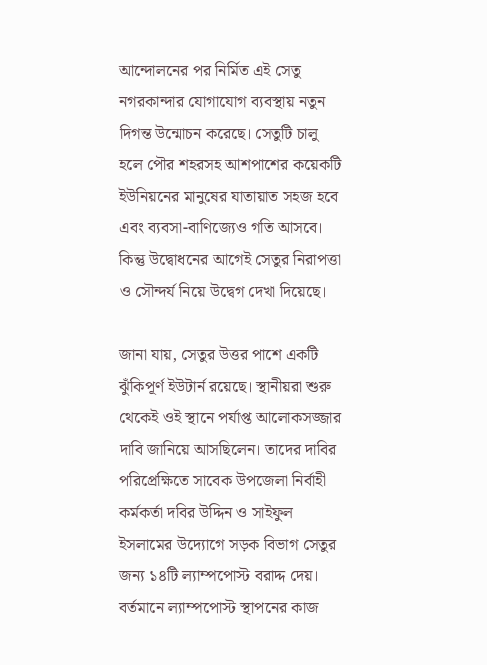আন্দোলনের পর নির্মিত এই সেতু নগরকান্দার যোগাযোগ ব্যবস্থায় নতুন দিগন্ত উন্মোচন করেছে। সেতুটি চালু হলে পৌর শহরসহ আশপাশের কয়েকটি ইউনিয়নের মানুষের যাতায়াত সহজ হবে এবং ব্যবসা-বাণিজ্যেও গতি আসবে। কিন্তু উদ্বোধনের আগেই সেতুর নিরাপত্তা ও সৌন্দর্য নিয়ে উদ্বেগ দেখা দিয়েছে।

জানা যায়, সেতুর উত্তর পাশে একটি ঝুঁকিপূর্ণ ইউটার্ন রয়েছে। স্থানীয়রা শুরু থেকেই ওই স্থানে পর্যাপ্ত আলোকসজ্জার দাবি জানিয়ে আসছিলেন। তাদের দাবির পরিপ্রেক্ষিতে সাবেক উপজেলা নির্বাহী কর্মকর্তা দবির উদ্দিন ও সাইফুল ইসলামের উদ্যোগে সড়ক বিভাগ সেতুর জন্য ১৪টি ল্যাম্পপোস্ট বরাদ্দ দেয়। বর্তমানে ল্যাম্পপোস্ট স্থাপনের কাজ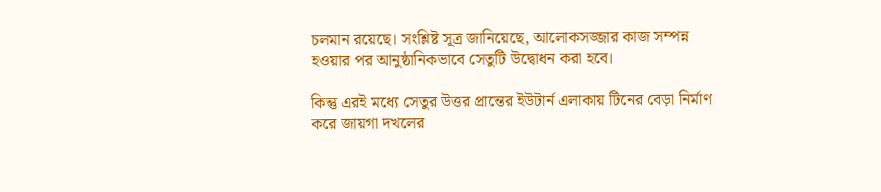চলমান রয়েছে। সংশ্লিষ্ট সূত্র জানিয়েছে, আলোকসজ্জার কাজ সম্পন্ন হওয়ার পর আনুষ্ঠানিকভাবে সেতুটি উদ্বোধন করা হবে।

কিন্তু এরই মধ্যে সেতুর উত্তর প্রান্তের ইউটার্ন এলাকায় টিনের বেড়া নির্মাণ করে জায়গা দখলের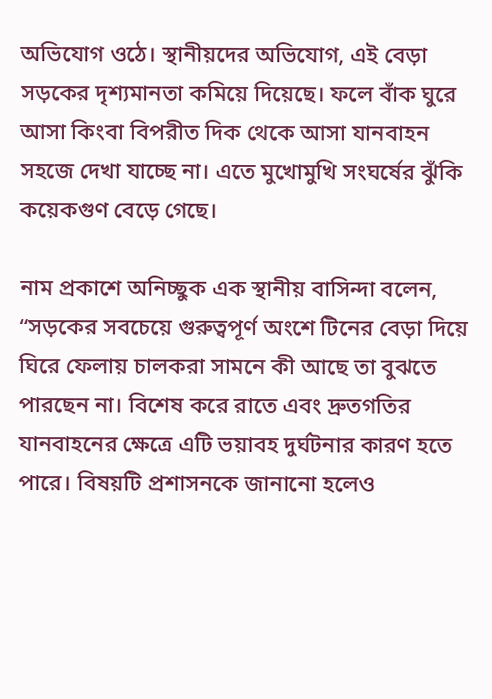অভিযোগ ওঠে। স্থানীয়দের অভিযোগ, এই বেড়া সড়কের দৃশ্যমানতা কমিয়ে দিয়েছে। ফলে বাঁক ঘুরে আসা কিংবা বিপরীত দিক থেকে আসা যানবাহন সহজে দেখা যাচ্ছে না। এতে মুখোমুখি সংঘর্ষের ঝুঁকি কয়েকগুণ বেড়ে গেছে।

নাম প্রকাশে অনিচ্ছুক এক স্থানীয় বাসিন্দা বলেন,
“সড়কের সবচেয়ে গুরুত্বপূর্ণ অংশে টিনের বেড়া দিয়ে ঘিরে ফেলায় চালকরা সামনে কী আছে তা বুঝতে পারছেন না। বিশেষ করে রাতে এবং দ্রুতগতির যানবাহনের ক্ষেত্রে এটি ভয়াবহ দুর্ঘটনার কারণ হতে পারে। বিষয়টি প্রশাসনকে জানানো হলেও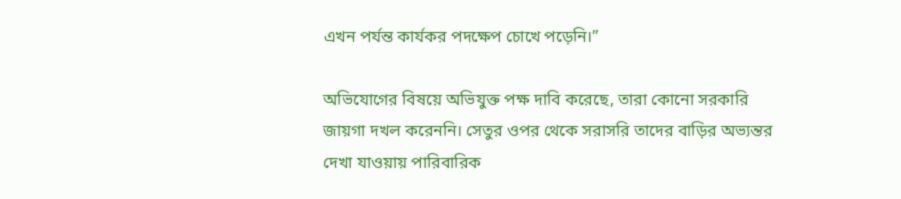এখন পর্যন্ত কার্যকর পদক্ষেপ চোখে পড়েনি।”

অভিযোগের বিষয়ে অভিযুক্ত পক্ষ দাবি করেছে, তারা কোনো সরকারি জায়গা দখল করেননি। সেতুর ওপর থেকে সরাসরি তাদের বাড়ির অভ্যন্তর দেখা যাওয়ায় পারিবারিক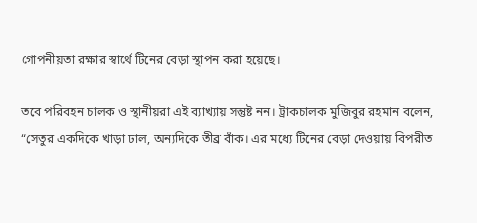গোপনীয়তা রক্ষার স্বার্থে টিনের বেড়া স্থাপন করা হয়েছে।

তবে পরিবহন চালক ও স্থানীয়রা এই ব্যাখ্যায় সন্তুষ্ট নন। ট্রাকচালক মুজিবুর রহমান বলেন,
“সেতুর একদিকে খাড়া ঢাল, অন্যদিকে তীব্র বাঁক। এর মধ্যে টিনের বেড়া দেওয়ায় বিপরীত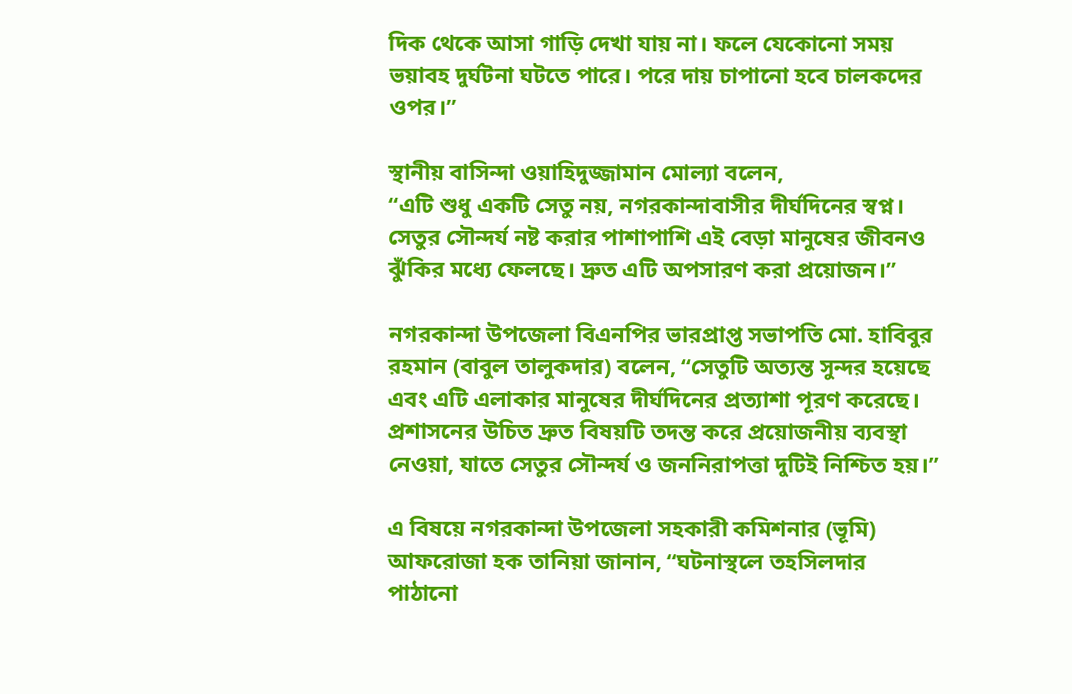দিক থেকে আসা গাড়ি দেখা যায় না। ফলে যেকোনো সময় ভয়াবহ দুর্ঘটনা ঘটতে পারে। পরে দায় চাপানো হবে চালকদের ওপর।”

স্থানীয় বাসিন্দা ওয়াহিদুজ্জামান মোল্যা বলেন,
“এটি শুধু একটি সেতু নয়, নগরকান্দাবাসীর দীর্ঘদিনের স্বপ্ন। সেতুর সৌন্দর্য নষ্ট করার পাশাপাশি এই বেড়া মানুষের জীবনও ঝুঁকির মধ্যে ফেলছে। দ্রুত এটি অপসারণ করা প্রয়োজন।”

নগরকান্দা উপজেলা বিএনপির ভারপ্রাপ্ত সভাপতি মো. হাবিবুর রহমান (বাবুল তালুকদার) বলেন, “সেতুটি অত্যন্ত সুন্দর হয়েছে এবং এটি এলাকার মানুষের দীর্ঘদিনের প্রত্যাশা পূরণ করেছে। প্রশাসনের উচিত দ্রুত বিষয়টি তদন্ত করে প্রয়োজনীয় ব্যবস্থা নেওয়া, যাতে সেতুর সৌন্দর্য ও জননিরাপত্তা দুটিই নিশ্চিত হয়।”

এ বিষয়ে নগরকান্দা উপজেলা সহকারী কমিশনার (ভূমি) আফরোজা হক তানিয়া জানান, “ঘটনাস্থলে তহসিলদার পাঠানো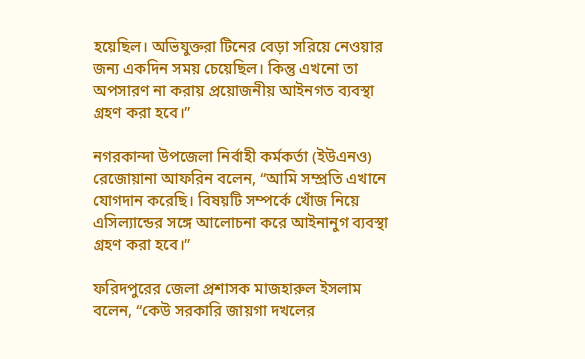হয়েছিল। অভিযুক্তরা টিনের বেড়া সরিয়ে নেওয়ার জন্য একদিন সময় চেয়েছিল। কিন্তু এখনো তা অপসারণ না করায় প্রয়োজনীয় আইনগত ব্যবস্থা গ্রহণ করা হবে।”

নগরকান্দা উপজেলা নির্বাহী কর্মকর্তা (ইউএনও) রেজোয়ানা আফরিন বলেন, “আমি সম্প্রতি এখানে যোগদান করেছি। বিষয়টি সম্পর্কে খোঁজ নিয়ে এসিল্যান্ডের সঙ্গে আলোচনা করে আইনানুগ ব্যবস্থা গ্রহণ করা হবে।”

ফরিদপুরের জেলা প্রশাসক মাজহারুল ইসলাম বলেন, “কেউ সরকারি জায়গা দখলের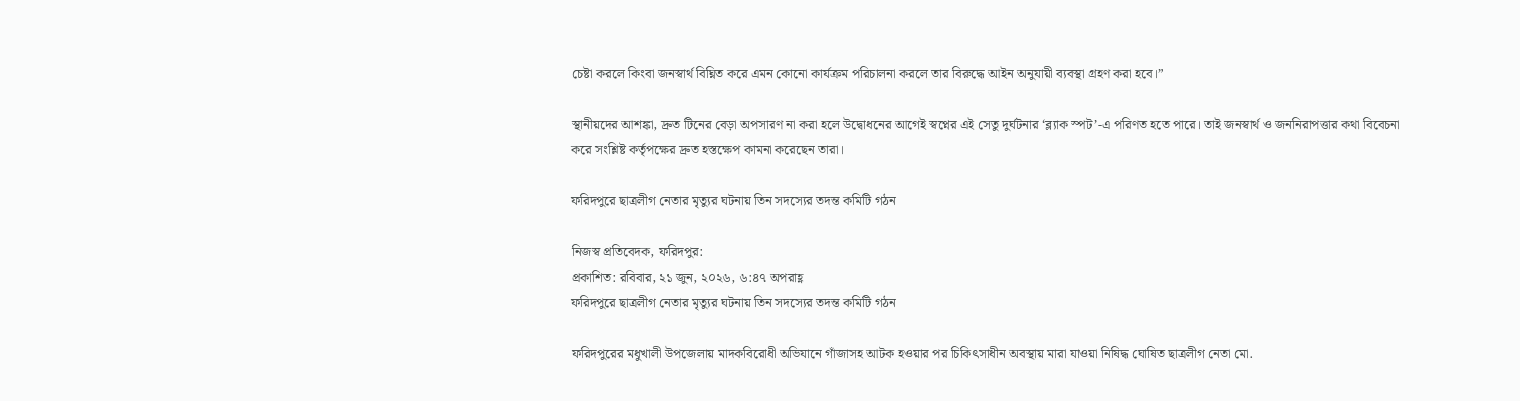চেষ্টা করলে কিংবা জনস্বার্থ বিঘ্নিত করে এমন কোনো কার্যক্রম পরিচালনা করলে তার বিরুদ্ধে আইন অনুযায়ী ব্যবস্থা গ্রহণ করা হবে।”

স্থানীয়দের আশঙ্কা, দ্রুত টিনের বেড়া অপসারণ না করা হলে উদ্বোধনের আগেই স্বপ্নের এই সেতু দুর্ঘটনার ‘ব্ল্যাক স্পট’-এ পরিণত হতে পারে। তাই জনস্বার্থ ও জননিরাপত্তার কথা বিবেচনা করে সংশ্লিষ্ট কর্তৃপক্ষের দ্রুত হস্তক্ষেপ কামনা করেছেন তারা।

ফরিদপুরে ছাত্রলীগ নেতার মৃত্যুর ঘটনায় তিন সদস্যের তদন্ত কমিটি গঠন

নিজস্ব প্রতিবেদক, ফরিদপুর:
প্রকাশিত: রবিবার, ২১ জুন, ২০২৬, ৬:৪৭ অপরাহ্ণ
ফরিদপুরে ছাত্রলীগ নেতার মৃত্যুর ঘটনায় তিন সদস্যের তদন্ত কমিটি গঠন

ফরিদপুরের মধুখালী উপজেলায় মাদকবিরোধী অভিযানে গাঁজাসহ আটক হওয়ার পর চিকিৎসাধীন অবস্থায় মারা যাওয়া নিষিদ্ধ ঘোষিত ছাত্রলীগ নেতা মো.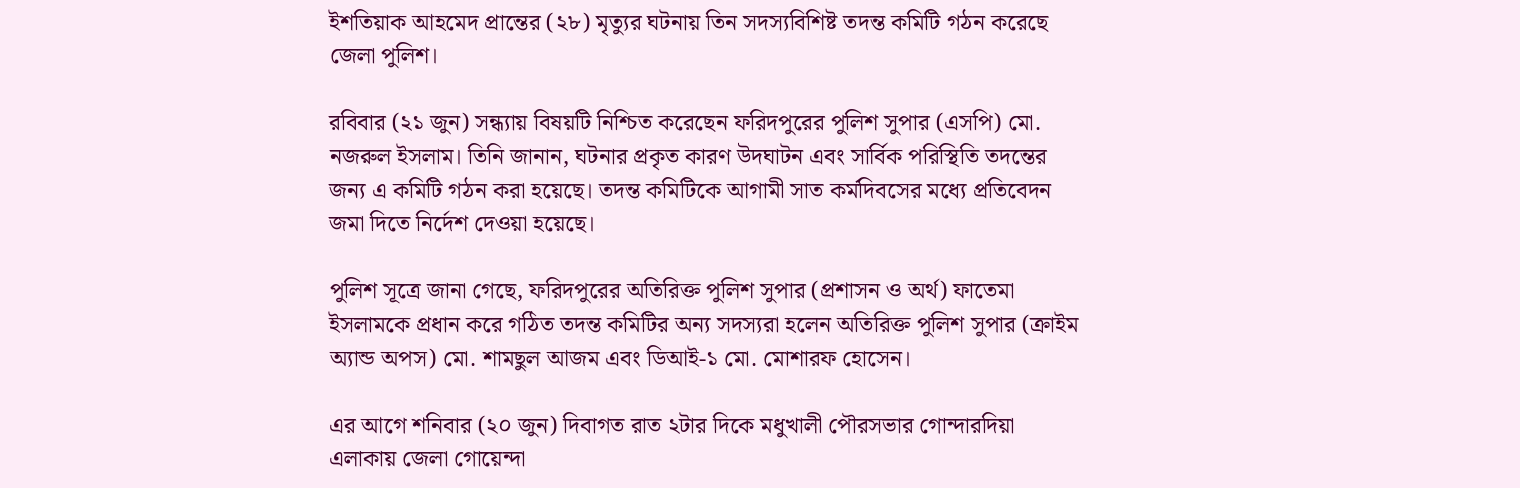ইশতিয়াক আহমেদ প্রান্তের (২৮) মৃত্যুর ঘটনায় তিন সদস্যবিশিষ্ট তদন্ত কমিটি গঠন করেছে জেলা পুলিশ।

রবিবার (২১ জুন) সন্ধ্যায় বিষয়টি নিশ্চিত করেছেন ফরিদপুরের পুলিশ সুপার (এসপি) মো. নজরুল ইসলাম। তিনি জানান, ঘটনার প্রকৃত কারণ উদঘাটন এবং সার্বিক পরিস্থিতি তদন্তের জন্য এ কমিটি গঠন করা হয়েছে। তদন্ত কমিটিকে আগামী সাত কর্মদিবসের মধ্যে প্রতিবেদন জমা দিতে নির্দেশ দেওয়া হয়েছে।

পুলিশ সূত্রে জানা গেছে, ফরিদপুরের অতিরিক্ত পুলিশ সুপার (প্রশাসন ও অর্থ) ফাতেমা ইসলামকে প্রধান করে গঠিত তদন্ত কমিটির অন্য সদস্যরা হলেন অতিরিক্ত পুলিশ সুপার (ক্রাইম অ্যান্ড অপস) মো. শামছুল আজম এবং ডিআই-১ মো. মোশারফ হোসেন।

এর আগে শনিবার (২০ জুন) দিবাগত রাত ২টার দিকে মধুখালী পৌরসভার গোন্দারদিয়া এলাকায় জেলা গোয়েন্দা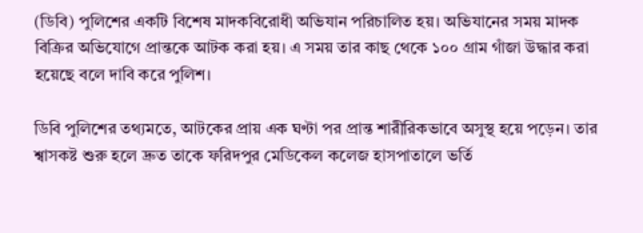(ডিবি) পুলিশের একটি বিশেষ মাদকবিরোধী অভিযান পরিচালিত হয়। অভিযানের সময় মাদক বিক্রির অভিযোগে প্রান্তকে আটক করা হয়। এ সময় তার কাছ থেকে ১০০ গ্রাম গাঁজা উদ্ধার করা হয়েছে বলে দাবি করে পুলিশ।

ডিবি পুলিশের তথ্যমতে, আটকের প্রায় এক ঘণ্টা পর প্রান্ত শারীরিকভাবে অসুস্থ হয়ে পড়েন। তার শ্বাসকষ্ট শুরু হলে দ্রুত তাকে ফরিদপুর মেডিকেল কলেজ হাসপাতালে ভর্তি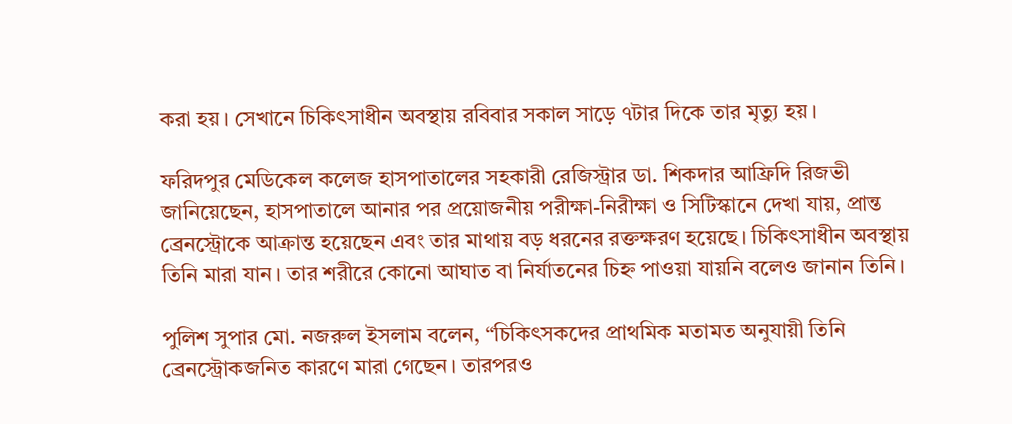করা হয়। সেখানে চিকিৎসাধীন অবস্থায় রবিবার সকাল সাড়ে ৭টার দিকে তার মৃত্যু হয়।

ফরিদপুর মেডিকেল কলেজ হাসপাতালের সহকারী রেজিস্ট্রার ডা. শিকদার আফ্রিদি রিজভী জানিয়েছেন, হাসপাতালে আনার পর প্রয়োজনীয় পরীক্ষা-নিরীক্ষা ও সিটিস্কানে দেখা যায়, প্রান্ত ব্রেনস্ট্রোকে আক্রান্ত হয়েছেন এবং তার মাথায় বড় ধরনের রক্তক্ষরণ হয়েছে। চিকিৎসাধীন অবস্থায় তিনি মারা যান। তার শরীরে কোনো আঘাত বা নির্যাতনের চিহ্ন পাওয়া যায়নি বলেও জানান তিনি।

পুলিশ সুপার মো. নজরুল ইসলাম বলেন, “চিকিৎসকদের প্রাথমিক মতামত অনুযায়ী তিনি ব্রেনস্ট্রোকজনিত কারণে মারা গেছেন। তারপরও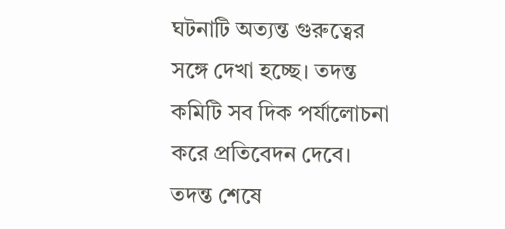ঘটনাটি অত্যন্ত গুরুত্বের সঙ্গে দেখা হচ্ছে। তদন্ত কমিটি সব দিক পর্যালোচনা করে প্রতিবেদন দেবে। তদন্ত শেষে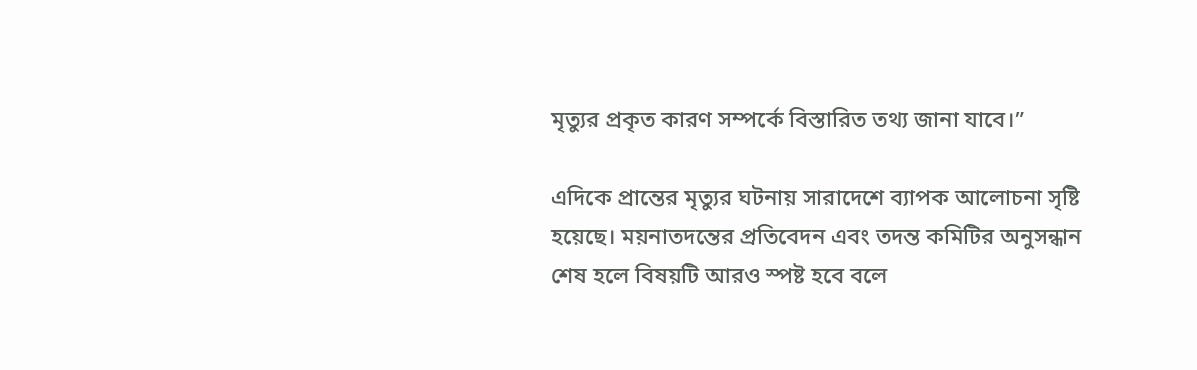মৃত্যুর প্রকৃত কারণ সম্পর্কে বিস্তারিত তথ্য জানা যাবে।”

এদিকে প্রান্তের মৃত্যুর ঘটনায় সারাদেশে ব্যাপক আলোচনা সৃষ্টি হয়েছে। ময়নাতদন্তের প্রতিবেদন এবং তদন্ত কমিটির অনুসন্ধান শেষ হলে বিষয়টি আরও স্পষ্ট হবে বলে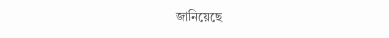জানিয়েছে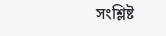সংশ্লিষ্ট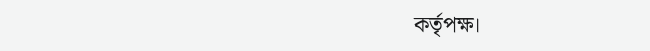কর্তৃপক্ষ।